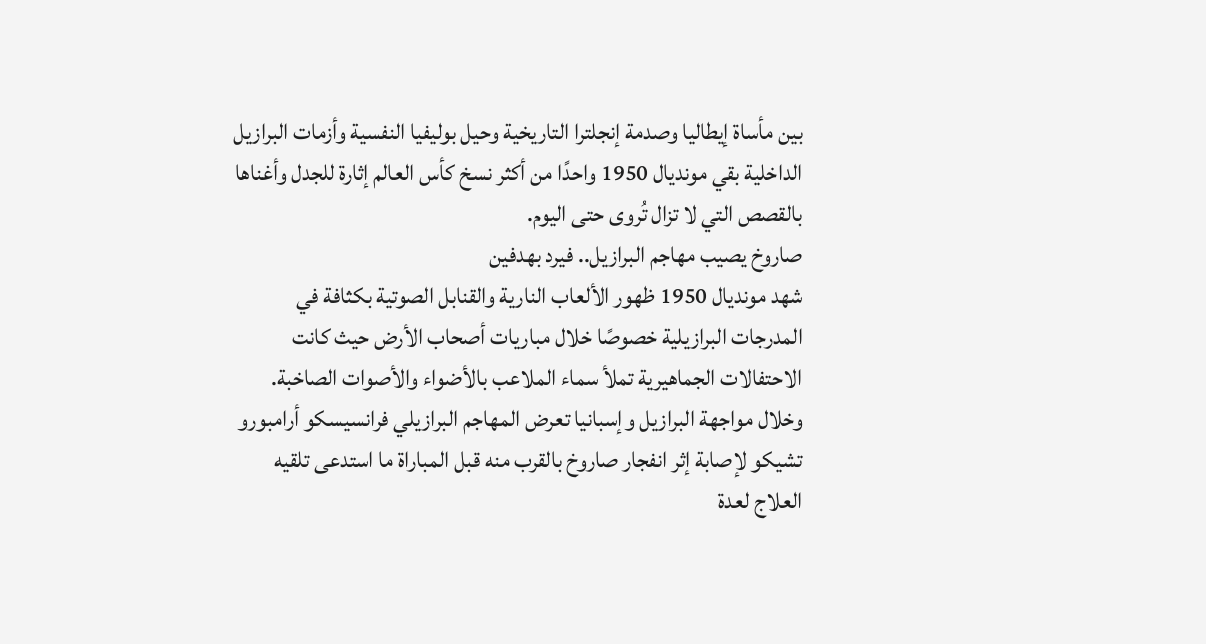بين مأساة إيطاليا وصدمة إنجلترا التاريخية وحيل بوليفيا النفسية وأزمات البرازيل الداخلية بقي مونديال 1950 واحدًا من أكثر نسخ كأس العالم إثارة للجدل وأغناها بالقصص التي لا تزال تُروى حتى اليوم.
صاروخ يصيب مهاجم البرازيل.. فيرد بهدفين
شهد مونديال 1950 ظهور الألعاب النارية والقنابل الصوتية بكثافة في المدرجات البرازيلية خصوصًا خلال مباريات أصحاب الأرض حيث كانت الاحتفالات الجماهيرية تملأ سماء الملاعب بالأضواء والأصوات الصاخبة.
وخلال مواجهة البرازيل وإسبانيا تعرض المهاجم البرازيلي فرانسيسكو أرامبورو تشيكو لإصابة إثر انفجار صاروخ بالقرب منه قبل المباراة ما استدعى تلقيه العلاج لعدة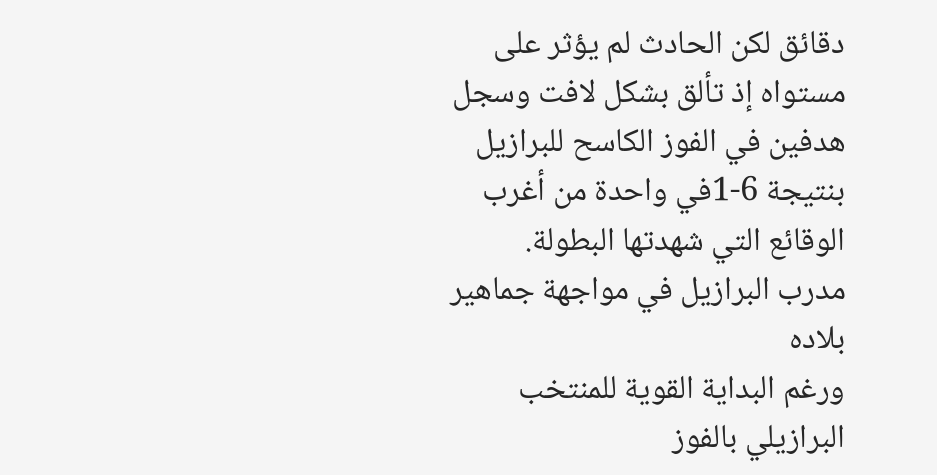دقائق لكن الحادث لم يؤثر على مستواه إذ تألق بشكل لافت وسجل هدفين في الفوز الكاسح للبرازيل بنتيجة 6-1في واحدة من أغرب الوقائع التي شهدتها البطولة.
مدرب البرازيل في مواجهة جماهير بلاده
ورغم البداية القوية للمنتخب البرازيلي بالفوز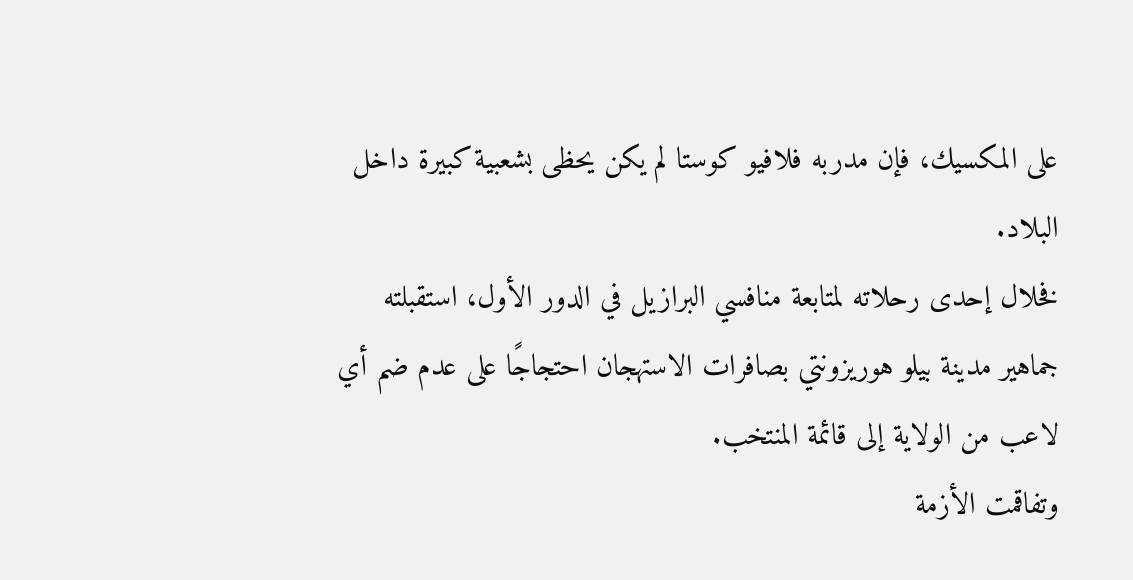على المكسيك، فإن مدربه فلافيو كوستا لم يكن يحظى بشعبية كبيرة داخل البلاد.
فخلال إحدى رحلاته لمتابعة منافسي البرازيل في الدور الأول، استقبلته جماهير مدينة بيلو هوريزونتي بصافرات الاستهجان احتجاجًا على عدم ضم أي لاعب من الولاية إلى قائمة المنتخب.
وتفاقمت الأزمة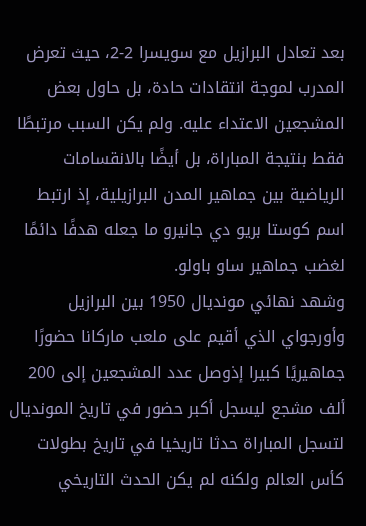بعد تعادل البرازيل مع سويسرا 2-2، حيث تعرض المدرب لموجة انتقادات حادة، بل حاول بعض المشجعين الاعتداء عليه. ولم يكن السبب مرتبطًا فقط بنتيجة المباراة، بل أيضًا بالانقسامات الرياضية بين جماهير المدن البرازيلية، إذ ارتبط اسم كوستا بريو دي جانيرو ما جعله هدفًا دائمًا لغضب جماهير ساو باولو.
وشهد نهائي مونديال 1950 بين البرازيل وأورجواي الذي أقيم على ملعب ماركانا حضورًا جماهيريًا كبيرا إذوصل عدد المشجعين إلى 200 ألف مشجع ليسجل أكبر حضور في تاريخ المونديال لتسجل المباراة حدثا تاريخيا في تاريخ بطولات كأس العالم ولكنه لم يكن الحدث التاريخي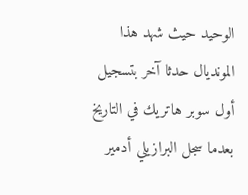الوحيد حيث شهد هذا المونديال حدثا آخر بتسجيل أول سوبر هاتريك في التاريخ بعدما سجل البرازيلي أدمير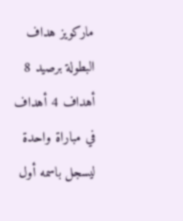ماركويز هداف البطولة برصيد 8 أهداف 4 أهداف في مباراة واحدة ليسجل باسمه أول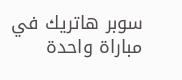سوبر هاتريك في مباراة واحدة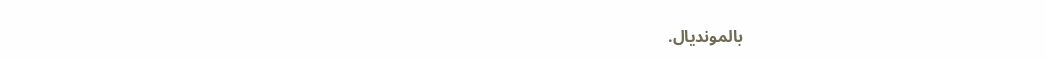بالمونديال.